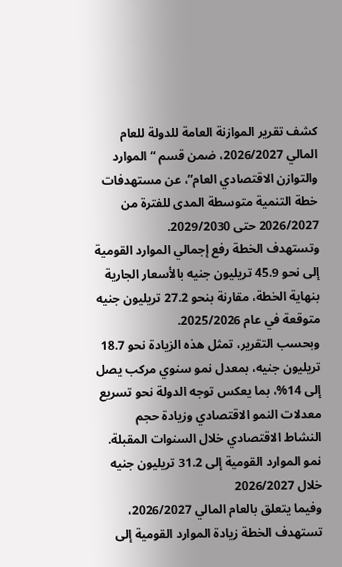كشف تقرير الموازنة العامة للدولة للعام المالي 2026/2027، ضمن قسم “الموارد والتوازن الاقتصادي العام”، عن مستهدفات خطة التنمية متوسطة المدى للفترة من 2026/2027 حتى 2029/2030.
وتستهدف الخطة رفع إجمالي الموارد القومية إلى نحو 45.9 تريليون جنيه بالأسعار الجارية بنهاية الخطة، مقارنة بنحو 27.2 تريليون جنيه متوقعة في عام 2025/2026.
وبحسب التقرير، تمثل هذه الزيادة نحو 18.7 تريليون جنيه، بمعدل نمو سنوي مركب يصل إلى 14%، بما يعكس توجه الدولة نحو تسريع معدلات النمو الاقتصادي وزيادة حجم النشاط الاقتصادي خلال السنوات المقبلة.
نمو الموارد القومية إلى 31.2 تريليون جنيه خلال 2026/2027
وفيما يتعلق بالعام المالي 2026/2027، تستهدف الخطة زيادة الموارد القومية إلى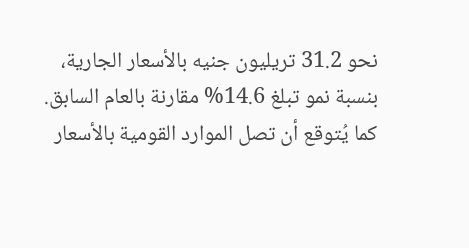نحو 31.2 تريليون جنيه بالأسعار الجارية، بنسبة نمو تبلغ 14.6% مقارنة بالعام السابق.
كما يُتوقع أن تصل الموارد القومية بالأسعار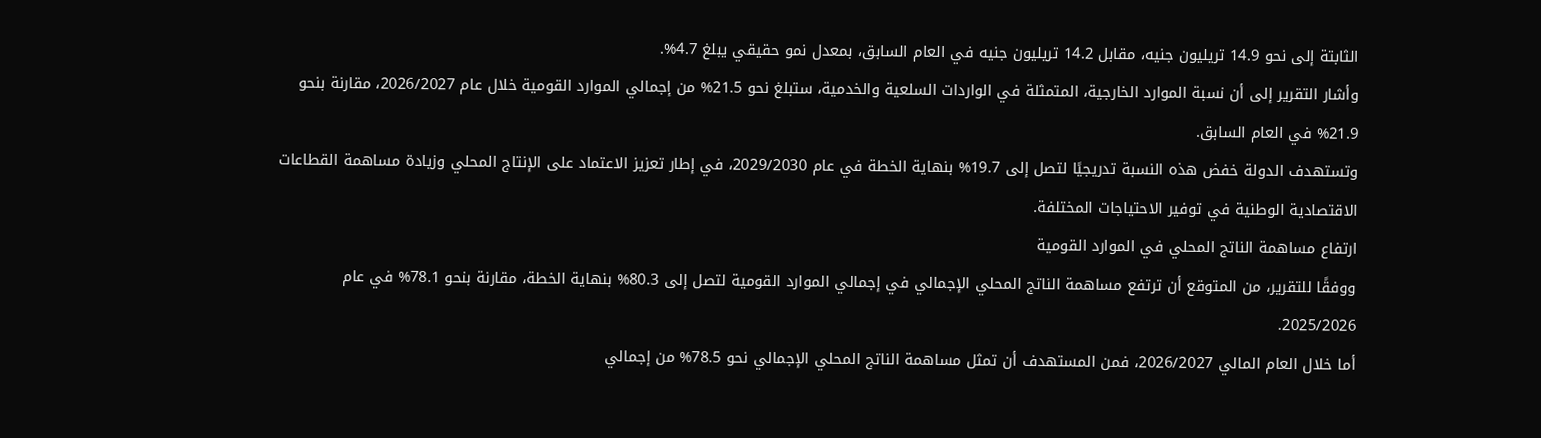الثابتة إلى نحو 14.9 تريليون جنيه، مقابل 14.2 تريليون جنيه في العام السابق، بمعدل نمو حقيقي يبلغ 4.7%.
وأشار التقرير إلى أن نسبة الموارد الخارجية، المتمثلة في الواردات السلعية والخدمية، ستبلغ نحو 21.5% من إجمالي الموارد القومية خلال عام 2026/2027، مقارنة بنحو 21.9% في العام السابق.
وتستهدف الدولة خفض هذه النسبة تدريجيًا لتصل إلى 19.7% بنهاية الخطة في عام 2029/2030، في إطار تعزيز الاعتماد على الإنتاج المحلي وزيادة مساهمة القطاعات الاقتصادية الوطنية في توفير الاحتياجات المختلفة.
ارتفاع مساهمة الناتج المحلي في الموارد القومية
ووفقًا للتقرير، من المتوقع أن ترتفع مساهمة الناتج المحلي الإجمالي في إجمالي الموارد القومية لتصل إلى 80.3% بنهاية الخطة، مقارنة بنحو 78.1% في عام 2025/2026.
أما خلال العام المالي 2026/2027، فمن المستهدف أن تمثل مساهمة الناتج المحلي الإجمالي نحو 78.5% من إجمالي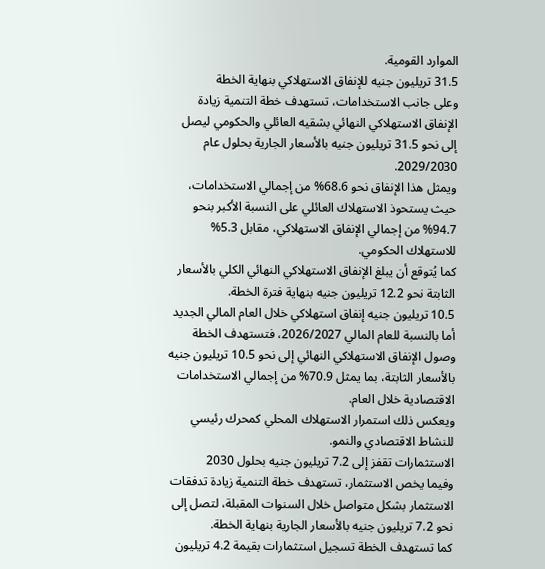الموارد القومية.
31.5 تريليون جنيه للإنفاق الاستهلاكي بنهاية الخطة
وعلى جانب الاستخدامات، تستهدف خطة التنمية زيادة الإنفاق الاستهلاكي النهائي بشقيه العائلي والحكومي ليصل إلى نحو 31.5 تريليون جنيه بالأسعار الجارية بحلول عام 2029/2030.
ويمثل هذا الإنفاق نحو 68.6% من إجمالي الاستخدامات، حيث يستحوذ الاستهلاك العائلي على النسبة الأكبر بنحو 94.7% من إجمالي الإنفاق الاستهلاكي، مقابل 5.3% للاستهلاك الحكومي.
كما يُتوقع أن يبلغ الإنفاق الاستهلاكي النهائي الكلي بالأسعار الثابتة نحو 12.2 تريليون جنيه بنهاية فترة الخطة.
10.5 تريليون جنيه إنفاق استهلاكي خلال العام المالي الجديد
أما بالنسبة للعام المالي 2026/2027، فتستهدف الخطة وصول الإنفاق الاستهلاكي النهائي إلى نحو 10.5 تريليون جنيه بالأسعار الثابتة، بما يمثل 70.9% من إجمالي الاستخدامات الاقتصادية خلال العام.
ويعكس ذلك استمرار الاستهلاك المحلي كمحرك رئيسي للنشاط الاقتصادي والنمو.
الاستثمارات تقفز إلى 7.2 تريليون جنيه بحلول 2030
وفيما يخص الاستثمار، تستهدف خطة التنمية زيادة تدفقات الاستثمار بشكل متواصل خلال السنوات المقبلة، لتصل إلى نحو 7.2 تريليون جنيه بالأسعار الجارية بنهاية الخطة.
كما تستهدف الخطة تسجيل استثمارات بقيمة 4.2 تريليون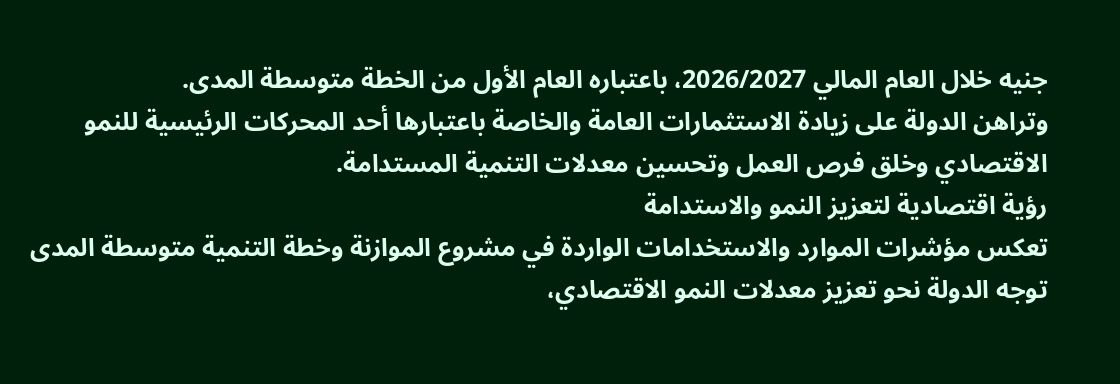جنيه خلال العام المالي 2026/2027، باعتباره العام الأول من الخطة متوسطة المدى.
وتراهن الدولة على زيادة الاستثمارات العامة والخاصة باعتبارها أحد المحركات الرئيسية للنمو الاقتصادي وخلق فرص العمل وتحسين معدلات التنمية المستدامة.
رؤية اقتصادية لتعزيز النمو والاستدامة
تعكس مؤشرات الموارد والاستخدامات الواردة في مشروع الموازنة وخطة التنمية متوسطة المدى توجه الدولة نحو تعزيز معدلات النمو الاقتصادي،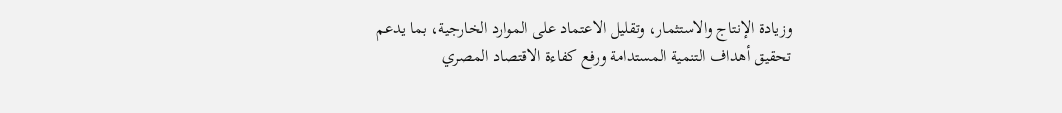وزيادة الإنتاج والاستثمار، وتقليل الاعتماد على الموارد الخارجية، بما يدعم تحقيق أهداف التنمية المستدامة ورفع كفاءة الاقتصاد المصري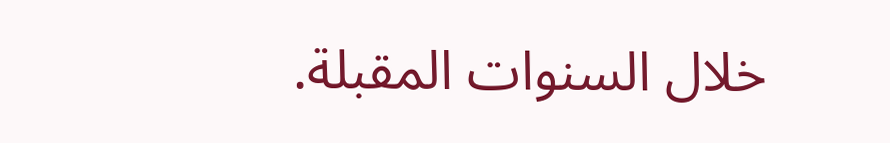خلال السنوات المقبلة.